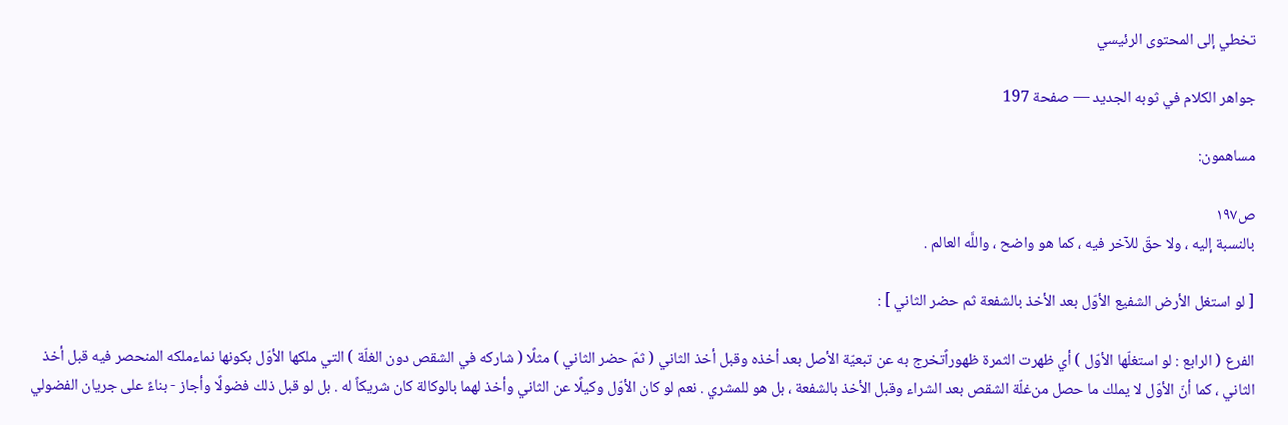تخطي إلى المحتوى الرئيسي

جواهر الكلام في ثوبه الجديد — صفحة 197

مساهمون:

ص١٩٧
بالنسبة إليه ، ولا حقّ للآخر فيه ، كما هو واضح ، واللَّه العالم .

[ لو استغل الأرض الشفيع الأوّل بعد الأخذ بالشفعة ثم حضر الثاني ] :

الفرع ( الرابع : لو استغلّها الأوّل ) أي ظهرت الثمرة ظهوراًتخرج به عن تبعيّة الأصل بعد أخذه وقبل أخذ الثاني ( ثمّ حضر الثاني ) مثلًا ( شاركه في الشقص دون الغلّة ) التي ملكها الأوّل بكونها نماءملكه المنحصر فيه قبل أخذ الثاني ، كما أنّ الأوّل لا يملك ما حصل من‌غلّة الشقص بعد الشراء وقبل الأخذ بالشفعة ، بل هو للمشري . نعم لو كان الأوّل وكيلًا عن الثاني وأخذ لهما بالوكالة كان شريكاً له . بل لو قبل ذلك فضولًا وأجاز - بناءً على جريان الفضولي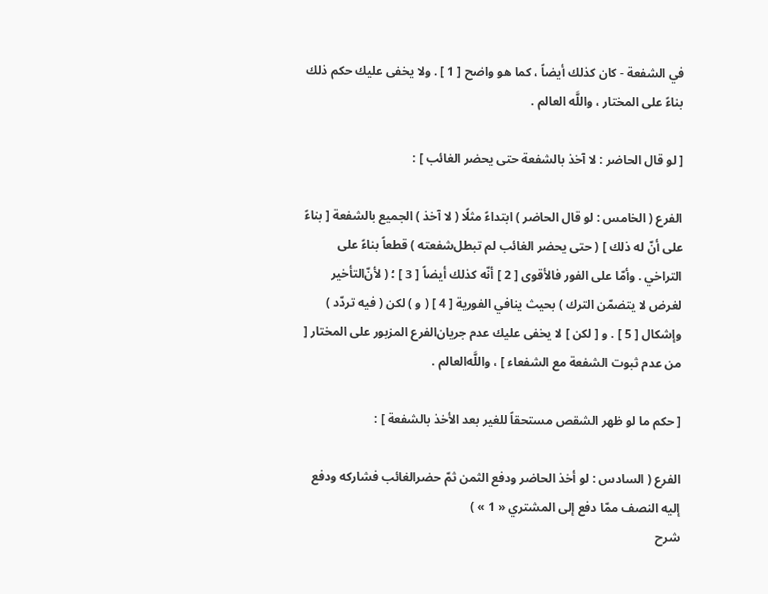في الشفعة - كان كذلك أيضاً ، كما هو واضح [ 1 ] . ولا يخفى عليك حكم ذلك بناءً على المختار ، واللَّه العالم .

[ لو قال الحاضر : لا آخذ بالشفعة حتى يحضر الغائب ] :

الفرع ( الخامس : لو قال الحاضر ) ابتداءً مثلًا ( لا آخذ ) الجميع بالشفعة [ بناءً على أنّ له ذلك ] ( حتى يحضر الغائب لم تبطل‌شفعته ) قطعاً بناءً على التراخي . وأمّا على الفور فالأقوى [ 2 ] أنّه كذلك أيضاً [ 3 ] ؛ ( لأن‌ّالتأخير لغرض لا يتضمّن الترك ) بحيث ينافي الفورية [ 4 ] ( و ) لكن ( فيه تردّد ) وإشكال [ 5 ] . و [ لكن ] لا يخفى عليك عدم جريان‌الفرع المزبور على المختار [ من عدم ثبوت الشفعة مع الشفعاء ] ، واللَّه‌العالم .

[ حكم ما لو ظهر الشقص مستحقاً للغير بعد الأخذ بالشفعة ] :

الفرع ( السادس : لو أخذ الحاضر ودفع الثمن ثمّ حضرالغائب فشاركه ودفع إليه النصف ممّا دفع إلى المشتري « 1 » )
شرح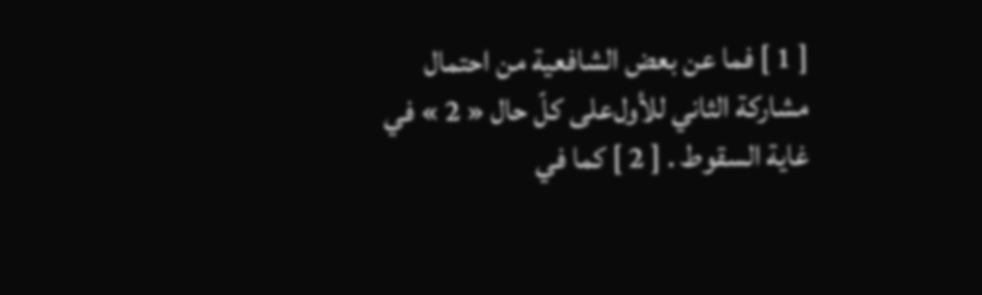[ 1 ] فما عن بعض الشافعية من احتمال مشاركة الثاني للأول‌على كلّ حال « 2 » في غاية السقوط . [ 2 ] كما في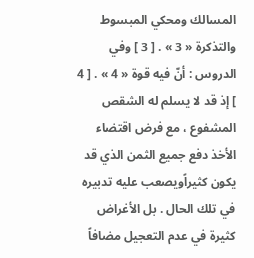المسالك ومحكي المبسوط والتذكرة « 3 » . [ 3 ] وفي الدروس : أنّ فيه قوة « 4 » . [ 4 ] إذ قد لا يسلم له الشقص المشفوع ، مع فرض اقتضاء الأخذ دفع جميع الثمن الذي قد يكون كثيراًويصعب عليه تدبيره في تلك الحال . بل الأغراض كثيرة في عدم التعجيل مضافاً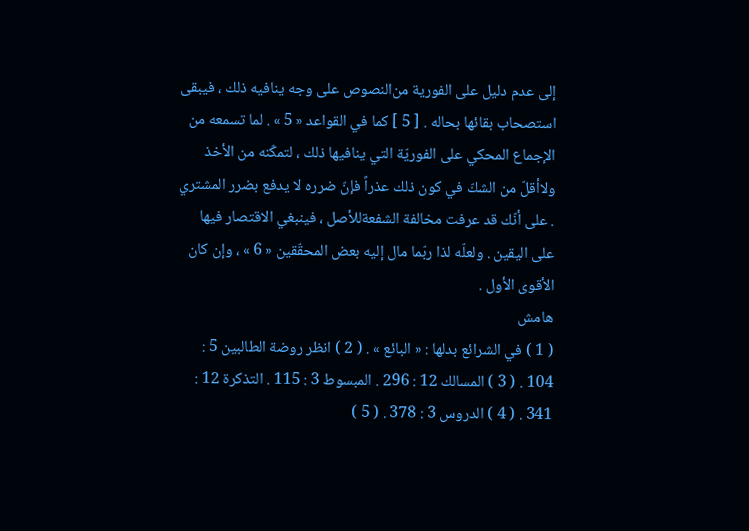إلى عدم دليل على الفورية من‌النصوص على وجه ينافيه ذلك ، فيبقى استصحاب بقائها بحاله . [ 5 ] كما في القواعد « 5 » . لما تسمعه من الإجماع المحكي على الفوريّة التي ينافيها ذلك ، لتمكّنه من الأخذ ولاأقلّ من الشكّ في كون ذلك عذراً فإنّ ضرره لا يدفع بضرر المشتري . على أنّك قد عرفت مخالفة الشفعةللأصل ، فينبغي الاقتصار فيها على اليقين . ولعلّه لذا ربّما مال إليه بعض المحقّقين « 6 » ، وإن كان الأقوى الأول .
هامش
( 1 ) في الشرائع بدلها : « البائع » . ( 2 ) انظر روضة الطالبين 5 : 104 . ( 3 ) المسالك 12 : 296 . المبسوط 3 : 115 . التذكرة 12 : 341 . ( 4 ) الدروس 3 : 378 . ( 5 )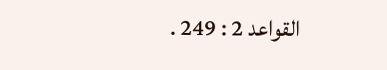القواعد 2 : 249 .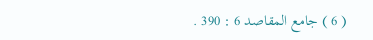( 6 ) جامع المقاصد 6 : 390 .